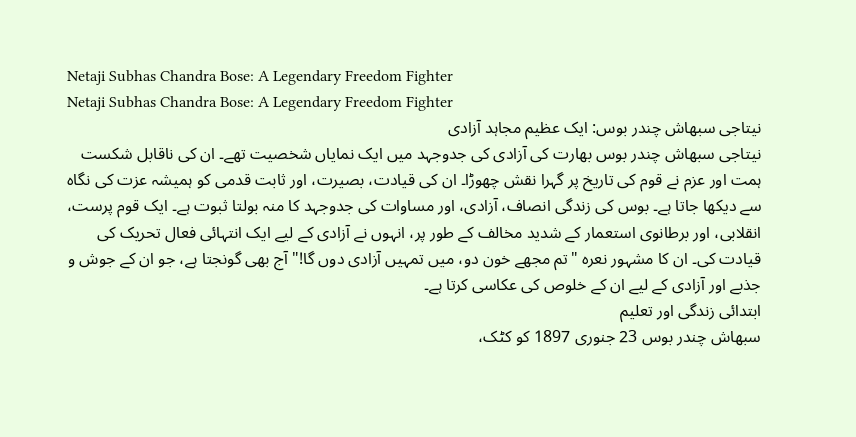Netaji Subhas Chandra Bose: A Legendary Freedom Fighter
Netaji Subhas Chandra Bose: A Legendary Freedom Fighter
نیتاجی سبھاش چندر بوس: ایک عظیم مجاہد آزادی
نیتاجی سبھاش چندر بوس بھارت کی آزادی کی جدوجہد میں ایک نمایاں شخصیت تھے۔ ان کی ناقابل شکست ہمت اور عزم نے قوم کی تاریخ پر گہرا نقش چھوڑا۔ ان کی قیادت، بصیرت، اور ثابت قدمی کو ہمیشہ عزت کی نگاہ سے دیکھا جاتا ہے۔ بوس کی زندگی انصاف، آزادی، اور مساوات کی جدوجہد کا منہ بولتا ثبوت ہے۔ ایک قوم پرست، انقلابی، اور برطانوی استعمار کے شدید مخالف کے طور پر، انہوں نے آزادی کے لیے ایک انتہائی فعال تحریک کی قیادت کی۔ ان کا مشہور نعرہ "تم مجھے خون دو، میں تمہیں آزادی دوں گا!" آج بھی گونجتا ہے، جو ان کے جوش و جذبے اور آزادی کے لیے ان کے خلوص کی عکاسی کرتا ہے۔
ابتدائی زندگی اور تعلیم
سبھاش چندر بوس 23 جنوری 1897 کو کٹک،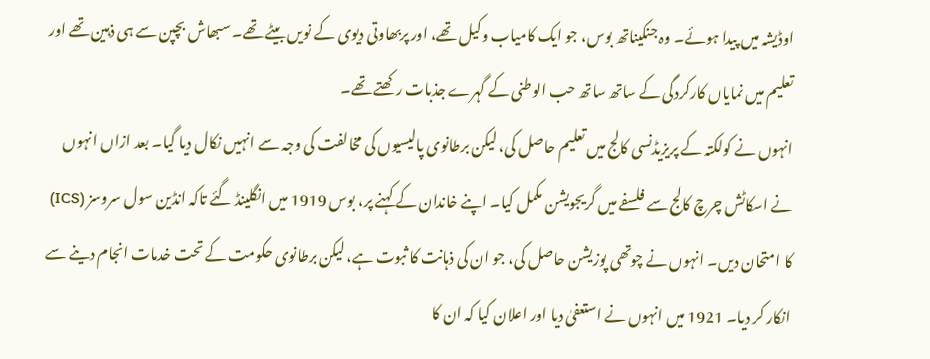اوڈیشہ میں پیدا ہوئے۔ وہ جنکیناتھ بوس، جو ایک کامیاب وکیل تھے، اور پربھاوتی دیوی کے نویں بیٹے تھے۔ سبھاش بچپن سے ہی ذہین تھے اور تعلیم میں نمایاں کارکردگی کے ساتھ ساتھ حب الوطنی کے گہرے جذبات رکھتے تھے۔
انہوں نے کولکتہ کے پریزیڈنسی کالج میں تعلیم حاصل کی، لیکن برطانوی پالیسیوں کی مخالفت کی وجہ سے انہیں نکال دیا گیا۔ بعد ازاں انہوں نے اسکاٹش چرچ کالج سے فلسفے میں گریجویشن مکمل کیا۔ اپنے خاندان کے کہنے پر، بوس 1919 میں انگلینڈ گئے تاکہ انڈین سول سروسز (ICS) کا امتحان دیں۔ انہوں نے چوتھی پوزیشن حاصل کی، جو ان کی ذہانت کا ثبوت ہے، لیکن برطانوی حکومت کے تحت خدمات انجام دینے سے انکار کر دیا۔ 1921 میں انہوں نے استعفیٰ دیا اور اعلان کیا کہ ان کا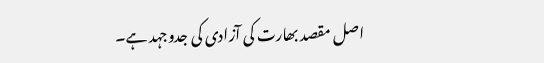اصل مقصد بھارت کی آزادی کی جدوجہد ہے۔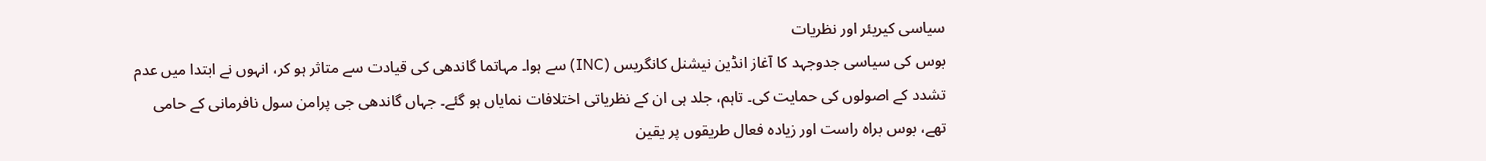سیاسی کیریئر اور نظریات
بوس کی سیاسی جدوجہد کا آغاز انڈین نیشنل کانگریس (INC) سے ہوا۔ مہاتما گاندھی کی قیادت سے متاثر ہو کر، انہوں نے ابتدا میں عدم تشدد کے اصولوں کی حمایت کی۔ تاہم، جلد ہی ان کے نظریاتی اختلافات نمایاں ہو گئے۔ جہاں گاندھی جی پرامن سول نافرمانی کے حامی تھے، بوس براہ راست اور زیادہ فعال طریقوں پر یقین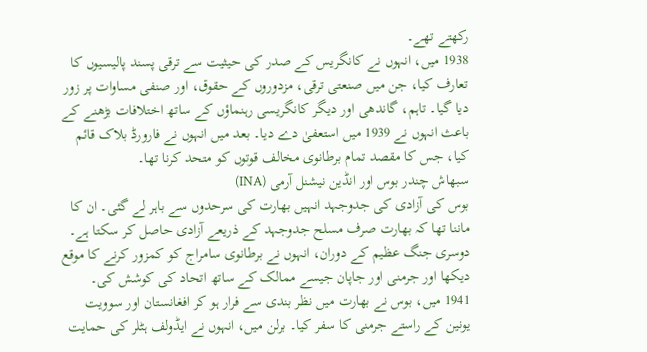رکھتے تھے۔
1938 میں، انہوں نے کانگریس کے صدر کی حیثیت سے ترقی پسند پالیسیوں کا تعارف کیا، جن میں صنعتی ترقی، مزدوروں کے حقوق، اور صنفی مساوات پر زور دیا گیا۔ تاہم، گاندھی اور دیگر کانگریسی رہنماؤں کے ساتھ اختلافات بڑھنے کے باعث انہوں نے 1939 میں استعفیٰ دے دیا۔ بعد میں انہوں نے فارورڈ بلاک قائم کیا، جس کا مقصد تمام برطانوی مخالف قوتوں کو متحد کرنا تھا۔
سبھاش چندر بوس اور انڈین نیشنل آرمی (INA)
بوس کی آزادی کی جدوجہد انہیں بھارت کی سرحدوں سے باہر لے گئی۔ ان کا ماننا تھا کہ بھارت صرف مسلح جدوجہد کے ذریعے آزادی حاصل کر سکتا ہے۔ دوسری جنگ عظیم کے دوران، انہوں نے برطانوی سامراج کو کمزور کرنے کا موقع دیکھا اور جرمنی اور جاپان جیسے ممالک کے ساتھ اتحاد کی کوشش کی۔
1941 میں، بوس نے بھارت میں نظر بندی سے فرار ہو کر افغانستان اور سوویت یونین کے راستے جرمنی کا سفر کیا۔ برلن میں، انہوں نے ایڈولف ہٹلر کی حمایت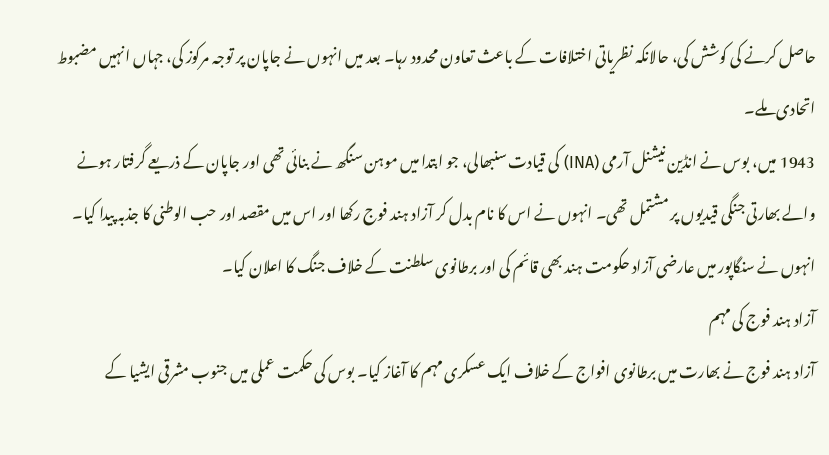حاصل کرنے کی کوشش کی، حالانکہ نظریاتی اختلافات کے باعث تعاون محدود رہا۔ بعد میں انہوں نے جاپان پر توجہ مرکوز کی، جہاں انہیں مضبوط اتحادی ملے۔
1943 میں، بوس نے انڈین نیشنل آرمی (INA) کی قیادت سنبھالی، جو ابتدا میں موہن سنگھ نے بنائی تھی اور جاپان کے ذریعے گرفتار ہونے والے بھارتی جنگی قیدیوں پر مشتمل تھی۔ انہوں نے اس کا نام بدل کر آزاد ہند فوج رکھا اور اس میں مقصد اور حب الوطنی کا جذبہ پیدا کیا۔ انہوں نے سنگاپور میں عارضی آزاد حکومت ہند بھی قائم کی اور برطانوی سلطنت کے خلاف جنگ کا اعلان کیا۔
آزاد ہند فوج کی مہم
آزاد ہند فوج نے بھارت میں برطانوی افواج کے خلاف ایک عسکری مہم کا آغاز کیا۔ بوس کی حکمت عملی میں جنوب مشرقی ایشیا کے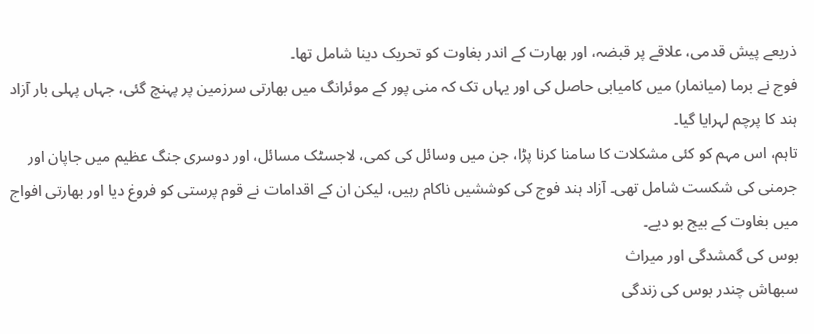ذریعے پیش قدمی، علاقے پر قبضہ، اور بھارت کے اندر بغاوت کو تحریک دینا شامل تھا۔
فوج نے برما (میانمار) میں کامیابی حاصل کی اور یہاں تک کہ منی پور کے موئرانگ میں بھارتی سرزمین پر پہنچ گئی، جہاں پہلی بار آزاد ہند کا پرچم لہرایا گیا۔
تاہم، اس مہم کو کئی مشکلات کا سامنا کرنا پڑا، جن میں وسائل کی کمی، لاجسٹک مسائل، اور دوسری جنگ عظیم میں جاپان اور جرمنی کی شکست شامل تھی۔ آزاد ہند فوج کی کوششیں ناکام رہیں، لیکن ان کے اقدامات نے قوم پرستی کو فروغ دیا اور بھارتی افواج میں بغاوت کے بیج بو دیے۔
بوس کی گمشدگی اور میراث
سبھاش چندر بوس کی زندگی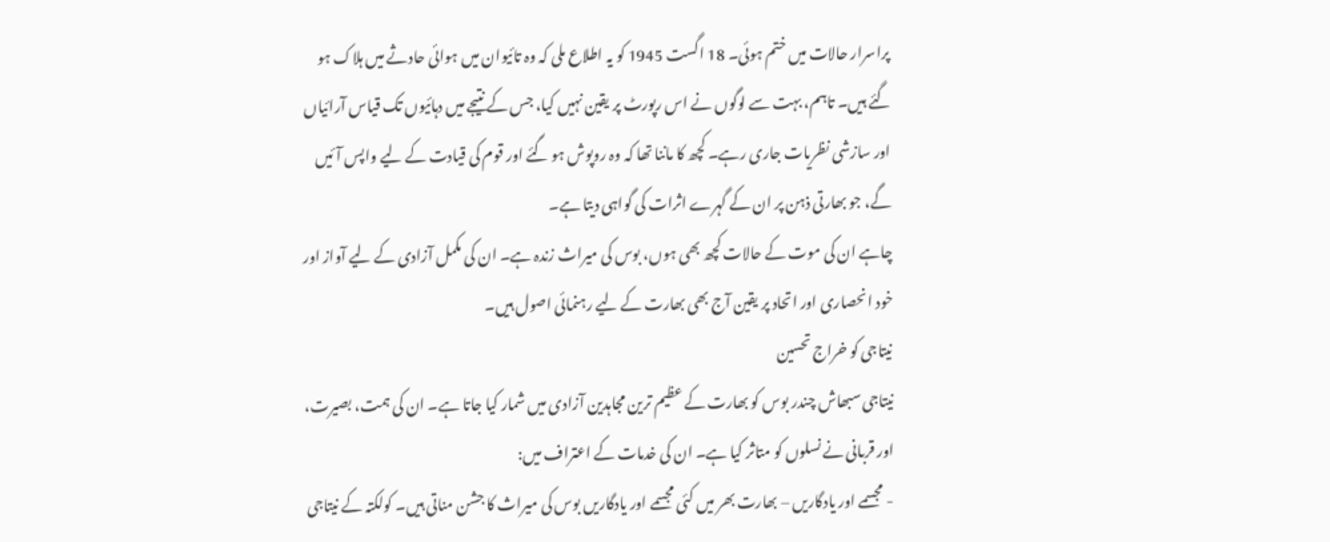پراسرار حالات میں ختم ہوئی۔ 18 اگست 1945 کو یہ اطلاع ملی کہ وہ تائیوان میں ہوائی حادثے میں ہلاک ہو گئے ہیں۔ تاہم، بہت سے لوگوں نے اس رپورٹ پر یقین نہیں کیا، جس کے نتیجے میں دہائیوں تک قیاس آرائیاں اور سازشی نظریات جاری رہے۔ کچھ کا ماننا تھا کہ وہ روپوش ہو گئے اور قوم کی قیادت کے لیے واپس آئیں گے، جو بھارتی ذہن پر ان کے گہرے اثرات کی گواہی دیتا ہے۔
چاہے ان کی موت کے حالات کچھ بھی ہوں، بوس کی میراث زندہ ہے۔ ان کی مکمل آزادی کے لیے آواز اور خود انحصاری اور اتحاد پر یقین آج بھی بھارت کے لیے رہنمائی اصول ہیں۔
نیتاجی کو خراج تحسین
نیتاجی سبھاش چندر بوس کو بھارت کے عظیم ترین مجاہدین آزادی میں شمار کیا جاتا ہے۔ ان کی ہمت، بصیرت، اور قربانی نے نسلوں کو متاثر کیا ہے۔ ان کی خدمات کے اعتراف میں:
- مجسمے اور یادگاریں – بھارت بھر میں کئی مجسمے اور یادگاریں بوس کی میراث کا جشن مناتی ہیں۔ کولکتہ کے نیتاجی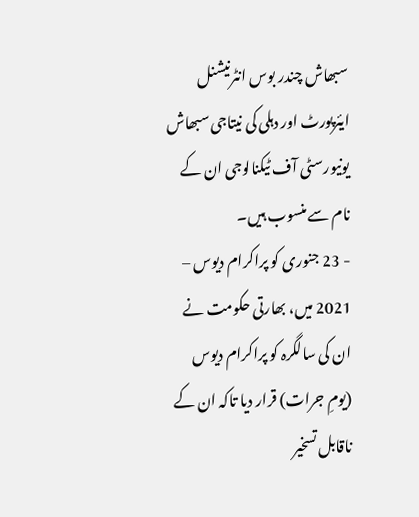سبھاش چندر بوس انٹرنیشنل ایئرپورٹ اور دہلی کی نیتاجی سبھاش یونیورسٹی آف ٹیکنالوجی ان کے نام سے منسوب ہیں۔
- 23 جنوری کو پراکرام دیوس – 2021 میں، بھارتی حکومت نے ان کی سالگرہ کو پراکرام دیوس (یومِ جرات) قرار دیا تاکہ ان کے ناقابل تسخیر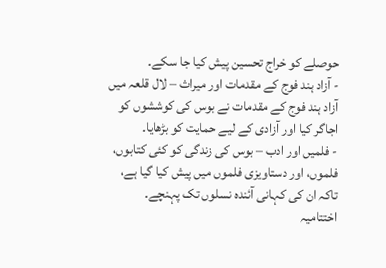حوصلے کو خراج تحسین پیش کیا جا سکے۔
- آزاد ہند فوج کے مقدمات اور میراث – لال قلعہ میں آزاد ہند فوج کے مقدمات نے بوس کی کوششوں کو اجاگر کیا اور آزادی کے لیے حمایت کو بڑھایا۔
- فلمیں اور ادب – بوس کی زندگی کو کئی کتابوں، فلموں، اور دستاویزی فلموں میں پیش کیا گیا ہے، تاکہ ان کی کہانی آئندہ نسلوں تک پہنچے۔
اختتامیہ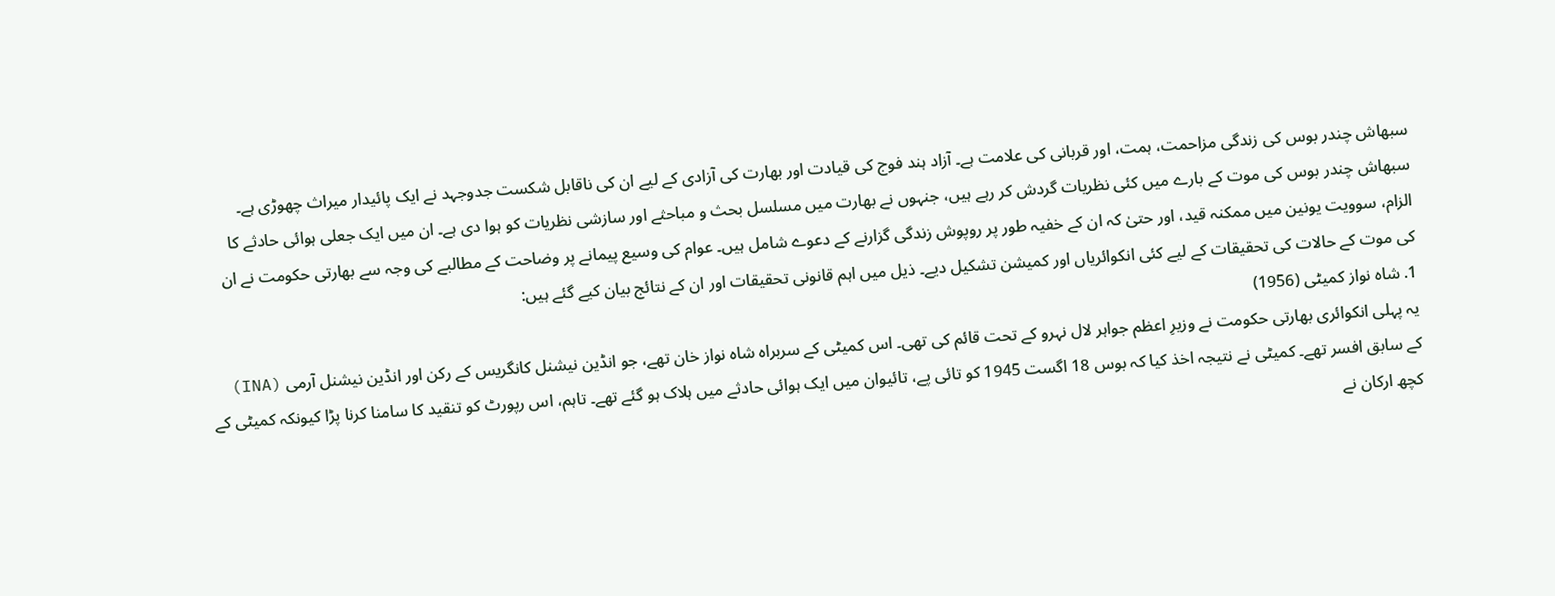سبھاش چندر بوس کی زندگی مزاحمت، ہمت، اور قربانی کی علامت ہے۔ آزاد ہند فوج کی قیادت اور بھارت کی آزادی کے لیے ان کی ناقابل شکست جدوجہد نے ایک پائیدار میراث چھوڑی ہے۔
سبھاش چندر بوس کی موت کے بارے میں کئی نظریات گردش کر رہے ہیں، جنہوں نے بھارت میں مسلسل بحث و مباحثے اور سازشی نظریات کو ہوا دی ہے۔ ان میں ایک جعلی ہوائی حادثے کا الزام، سوویت یونین میں ممکنہ قید، اور حتیٰ کہ ان کے خفیہ طور پر روپوش زندگی گزارنے کے دعوے شامل ہیں۔ عوام کی وسیع پیمانے پر وضاحت کے مطالبے کی وجہ سے بھارتی حکومت نے ان کی موت کے حالات کی تحقیقات کے لیے کئی انکوائریاں اور کمیشن تشکیل دیے۔ ذیل میں اہم قانونی تحقیقات اور ان کے نتائج بیان کیے گئے ہیں:
1. شاہ نواز کمیٹی (1956)
یہ پہلی انکوائری بھارتی حکومت نے وزیرِ اعظم جواہر لال نہرو کے تحت قائم کی تھی۔ اس کمیٹی کے سربراہ شاہ نواز خان تھے، جو انڈین نیشنل کانگریس کے رکن اور انڈین نیشنل آرمی (INA) کے سابق افسر تھے۔ کمیٹی نے نتیجہ اخذ کیا کہ بوس 18 اگست 1945 کو تائی پے، تائیوان میں ایک ہوائی حادثے میں ہلاک ہو گئے تھے۔ تاہم، اس رپورٹ کو تنقید کا سامنا کرنا پڑا کیونکہ کمیٹی کے کچھ ارکان نے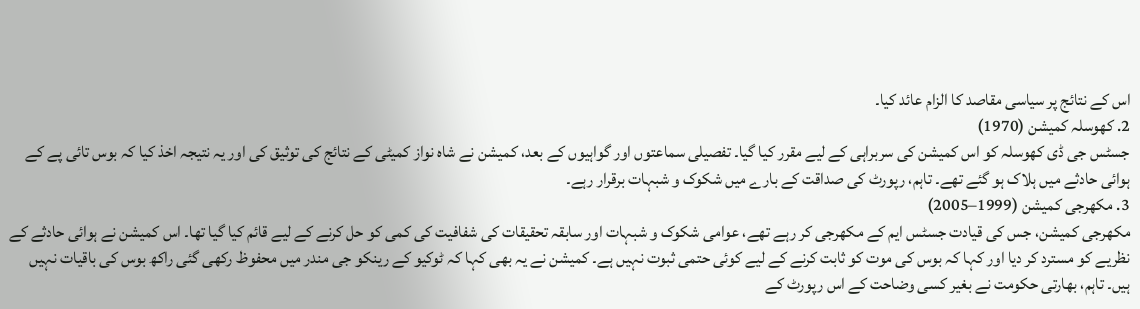اس کے نتائج پر سیاسی مقاصد کا الزام عائد کیا۔
2. کھوسلہ کمیشن (1970)
جسٹس جی ڈی کھوسلہ کو اس کمیشن کی سربراہی کے لیے مقرر کیا گیا۔ تفصیلی سماعتوں اور گواہیوں کے بعد، کمیشن نے شاہ نواز کمیٹی کے نتائج کی توثیق کی اور یہ نتیجہ اخذ کیا کہ بوس تائی پے کے ہوائی حادثے میں ہلاک ہو گئے تھے۔ تاہم، رپورٹ کی صداقت کے بارے میں شکوک و شبہات برقرار رہے۔
3. مکھرجی کمیشن (1999–2005)
مکھرجی کمیشن، جس کی قیادت جسٹس ایم کے مکھرجی کر رہے تھے، عوامی شکوک و شبہات اور سابقہ تحقیقات کی شفافیت کی کمی کو حل کرنے کے لیے قائم کیا گیا تھا۔ اس کمیشن نے ہوائی حادثے کے نظریے کو مسترد کر دیا اور کہا کہ بوس کی موت کو ثابت کرنے کے لیے کوئی حتمی ثبوت نہیں ہے۔ کمیشن نے یہ بھی کہا کہ ٹوکیو کے رینکو جی مندر میں محفوظ رکھی گئی راکھ بوس کی باقیات نہیں ہیں۔ تاہم، بھارتی حکومت نے بغیر کسی وضاحت کے اس رپورٹ کے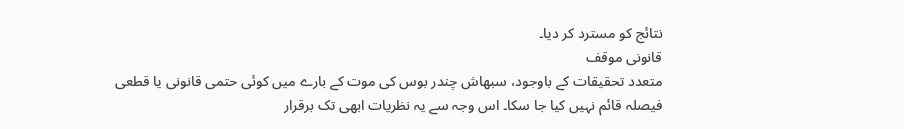نتائج کو مسترد کر دیا۔
قانونی موقف
متعدد تحقیقات کے باوجود، سبھاش چندر بوس کی موت کے بارے میں کوئی حتمی قانونی یا قطعی فیصلہ قائم نہیں کیا جا سکا۔ اس وجہ سے یہ نظریات ابھی تک برقرار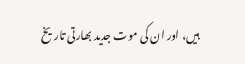ہیں، اور ان کی موت جدید بھارتی تاریخ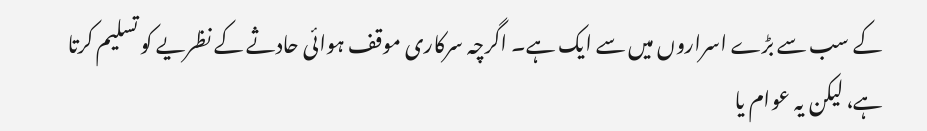کے سب سے بڑے اسراروں میں سے ایک ہے۔ اگرچہ سرکاری موقف ہوائی حادثے کے نظریے کو تسلیم کرتا ہے، لیکن یہ عوام یا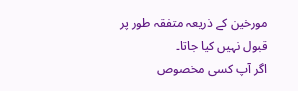مورخین کے ذریعہ متفقہ طور پر قبول نہیں کیا جاتا۔
اگر آپ کسی مخصوص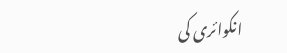انکوائری کی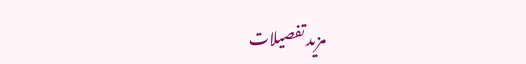مزید تفصیلات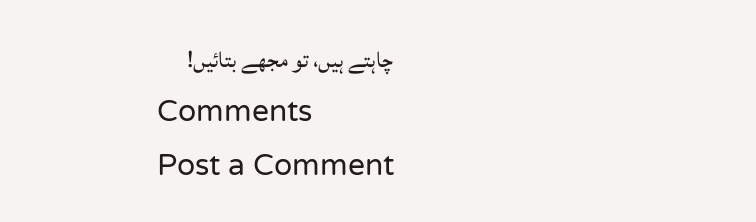چاہتے ہیں، تو مجھے بتائیں!
Comments
Post a Comment